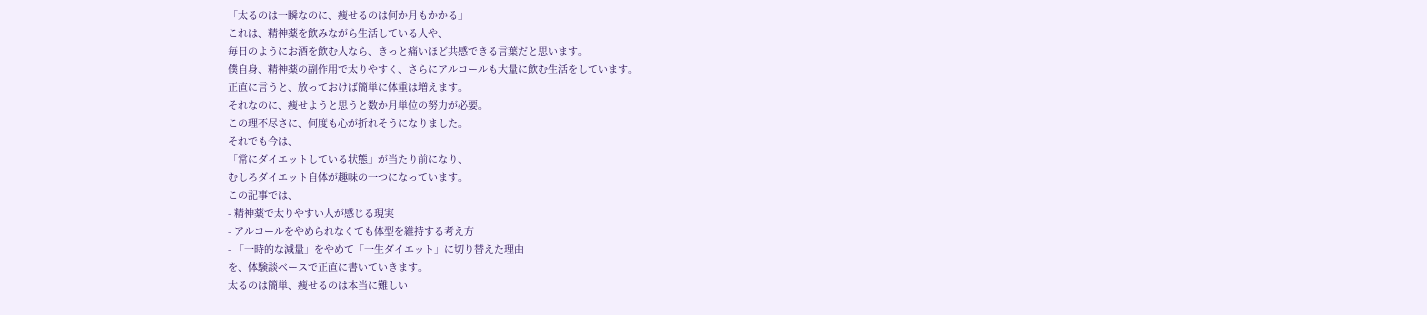「太るのは一瞬なのに、痩せるのは何か月もかかる」
これは、精神薬を飲みながら生活している人や、
毎日のようにお酒を飲む人なら、きっと痛いほど共感できる言葉だと思います。
僕自身、精神薬の副作用で太りやすく、さらにアルコールも大量に飲む生活をしています。
正直に言うと、放っておけば簡単に体重は増えます。
それなのに、痩せようと思うと数か月単位の努力が必要。
この理不尽さに、何度も心が折れそうになりました。
それでも今は、
「常にダイエットしている状態」が当たり前になり、
むしろダイエット自体が趣味の一つになっています。
この記事では、
- 精神薬で太りやすい人が感じる現実
- アルコールをやめられなくても体型を維持する考え方
- 「一時的な減量」をやめて「一生ダイエット」に切り替えた理由
を、体験談ベースで正直に書いていきます。
太るのは簡単、痩せるのは本当に難しい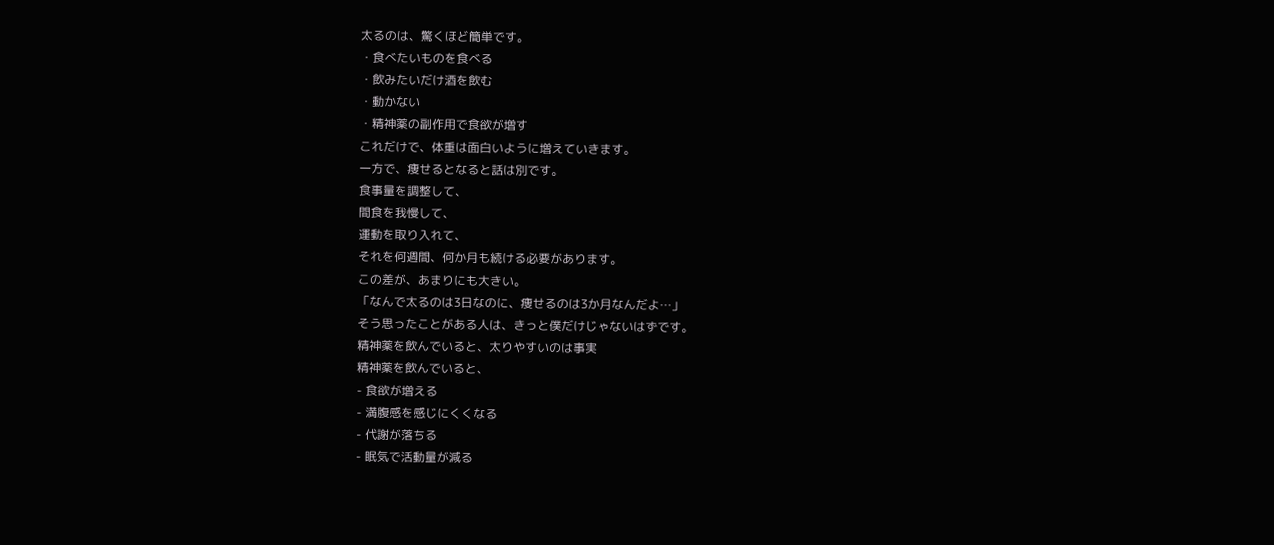太るのは、驚くほど簡単です。
・食べたいものを食べる
・飲みたいだけ酒を飲む
・動かない
・精神薬の副作用で食欲が増す
これだけで、体重は面白いように増えていきます。
一方で、痩せるとなると話は別です。
食事量を調整して、
間食を我慢して、
運動を取り入れて、
それを何週間、何か月も続ける必要があります。
この差が、あまりにも大きい。
「なんで太るのは3日なのに、痩せるのは3か月なんだよ…」
そう思ったことがある人は、きっと僕だけじゃないはずです。
精神薬を飲んでいると、太りやすいのは事実
精神薬を飲んでいると、
- 食欲が増える
- 満腹感を感じにくくなる
- 代謝が落ちる
- 眠気で活動量が減る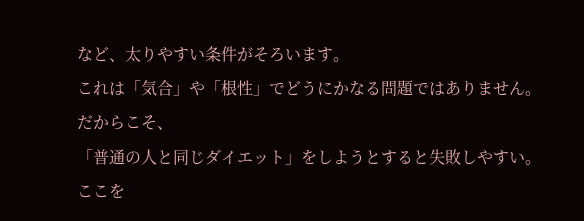など、太りやすい条件がそろいます。
これは「気合」や「根性」でどうにかなる問題ではありません。
だからこそ、
「普通の人と同じダイエット」をしようとすると失敗しやすい。
ここを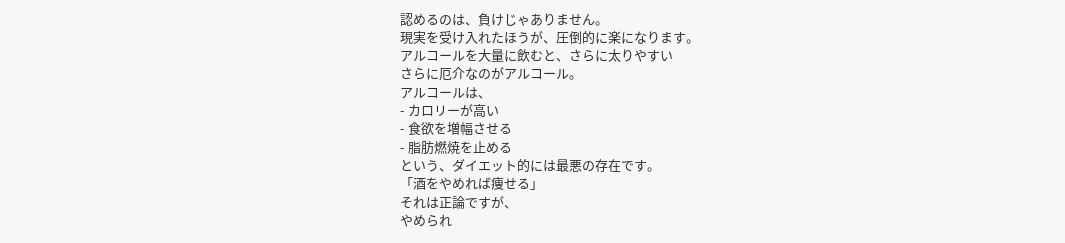認めるのは、負けじゃありません。
現実を受け入れたほうが、圧倒的に楽になります。
アルコールを大量に飲むと、さらに太りやすい
さらに厄介なのがアルコール。
アルコールは、
- カロリーが高い
- 食欲を増幅させる
- 脂肪燃焼を止める
という、ダイエット的には最悪の存在です。
「酒をやめれば痩せる」
それは正論ですが、
やめられ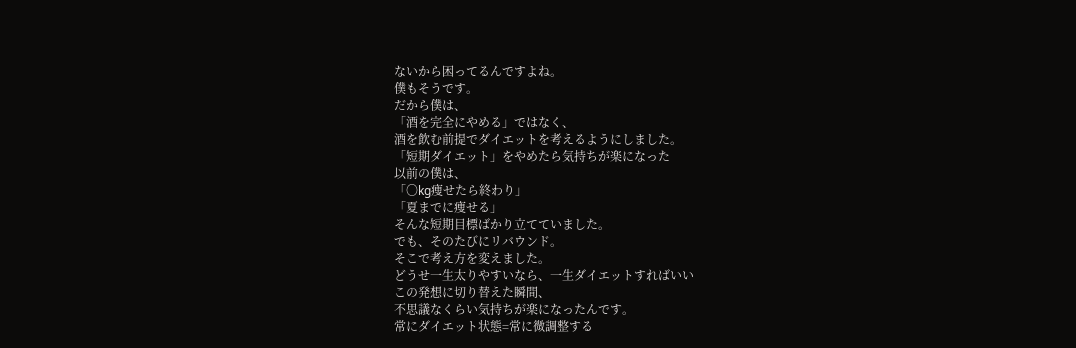ないから困ってるんですよね。
僕もそうです。
だから僕は、
「酒を完全にやめる」ではなく、
酒を飲む前提でダイエットを考えるようにしました。
「短期ダイエット」をやめたら気持ちが楽になった
以前の僕は、
「〇kg痩せたら終わり」
「夏までに痩せる」
そんな短期目標ばかり立てていました。
でも、そのたびにリバウンド。
そこで考え方を変えました。
どうせ一生太りやすいなら、一生ダイエットすればいい
この発想に切り替えた瞬間、
不思議なくらい気持ちが楽になったんです。
常にダイエット状態=常に微調整する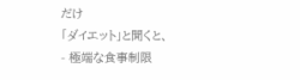だけ
「ダイエット」と聞くと、
- 極端な食事制限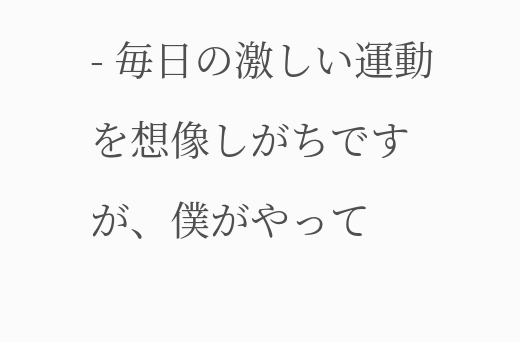- 毎日の激しい運動
を想像しがちですが、僕がやって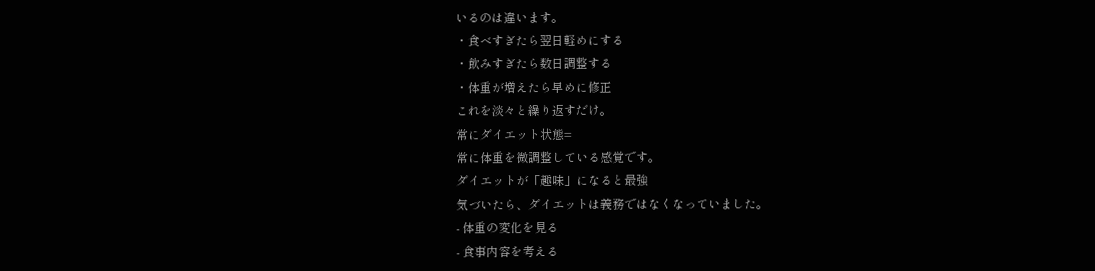いるのは違います。
・食べすぎたら翌日軽めにする
・飲みすぎたら数日調整する
・体重が増えたら早めに修正
これを淡々と繰り返すだけ。
常にダイエット状態=
常に体重を微調整している感覚です。
ダイエットが「趣味」になると最強
気づいたら、ダイエットは義務ではなくなっていました。
- 体重の変化を見る
- 食事内容を考える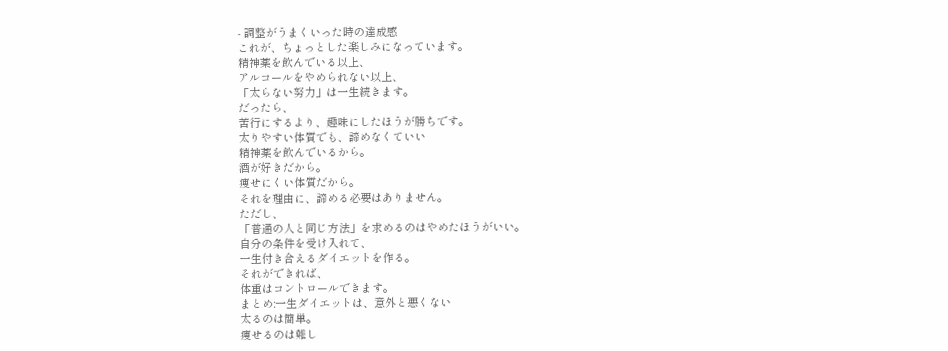- 調整がうまくいった時の達成感
これが、ちょっとした楽しみになっています。
精神薬を飲んでいる以上、
アルコールをやめられない以上、
「太らない努力」は一生続きます。
だったら、
苦行にするより、趣味にしたほうが勝ちです。
太りやすい体質でも、諦めなくていい
精神薬を飲んでいるから。
酒が好きだから。
痩せにくい体質だから。
それを理由に、諦める必要はありません。
ただし、
「普通の人と同じ方法」を求めるのはやめたほうがいい。
自分の条件を受け入れて、
一生付き合えるダイエットを作る。
それができれば、
体重はコントロールできます。
まとめ:一生ダイエットは、意外と悪くない
太るのは簡単。
痩せるのは難し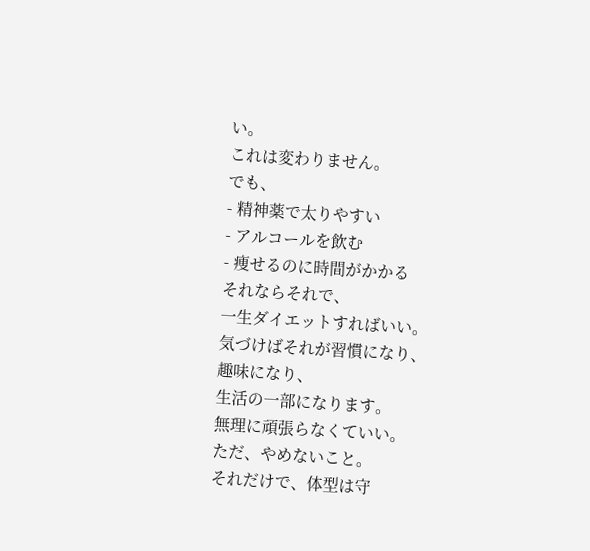い。
これは変わりません。
でも、
- 精神薬で太りやすい
- アルコールを飲む
- 痩せるのに時間がかかる
それならそれで、
一生ダイエットすればいい。
気づけばそれが習慣になり、
趣味になり、
生活の一部になります。
無理に頑張らなくていい。
ただ、やめないこと。
それだけで、体型は守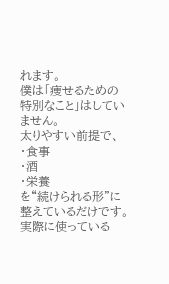れます。
僕は「痩せるための特別なこと」はしていません。
太りやすい前提で、
・食事
・酒
・栄養
を“続けられる形”に整えているだけです。
実際に使っている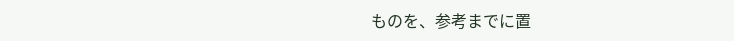ものを、参考までに置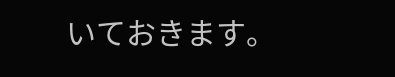いておきます。